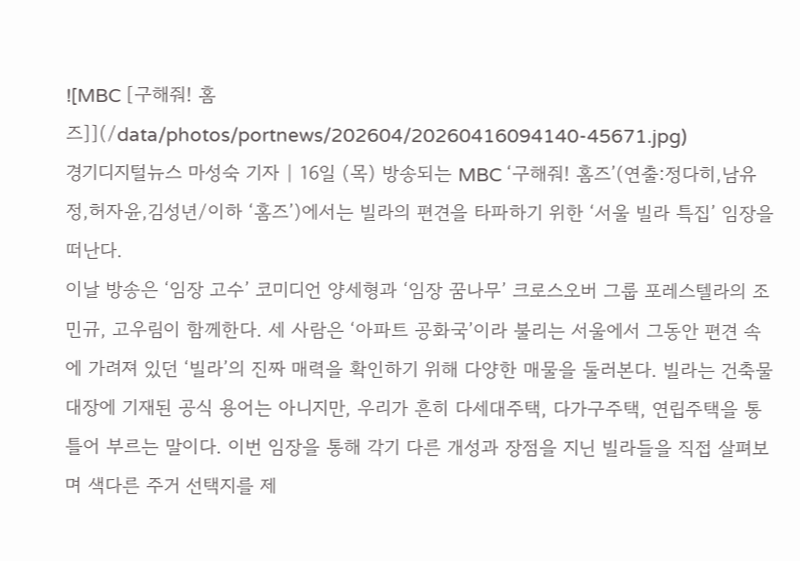![MBC [구해줘! 홈즈]](/data/photos/portnews/202604/20260416094140-45671.jpg)
경기디지털뉴스 마성숙 기자 | 16일 (목) 방송되는 MBC ‘구해줘! 홈즈’(연출:정다히,남유정,허자윤,김성년/이하 ‘홈즈’)에서는 빌라의 편견을 타파하기 위한 ‘서울 빌라 특집’ 임장을 떠난다.
이날 방송은 ‘임장 고수’ 코미디언 양세형과 ‘임장 꿈나무’ 크로스오버 그룹 포레스텔라의 조민규, 고우림이 함께한다. 세 사람은 ‘아파트 공화국’이라 불리는 서울에서 그동안 편견 속에 가려져 있던 ‘빌라’의 진짜 매력을 확인하기 위해 다양한 매물을 둘러본다. 빌라는 건축물대장에 기재된 공식 용어는 아니지만, 우리가 흔히 다세대주택, 다가구주택, 연립주택을 통틀어 부르는 말이다. 이번 임장을 통해 각기 다른 개성과 장점을 지닌 빌라들을 직접 살펴보며 색다른 주거 선택지를 제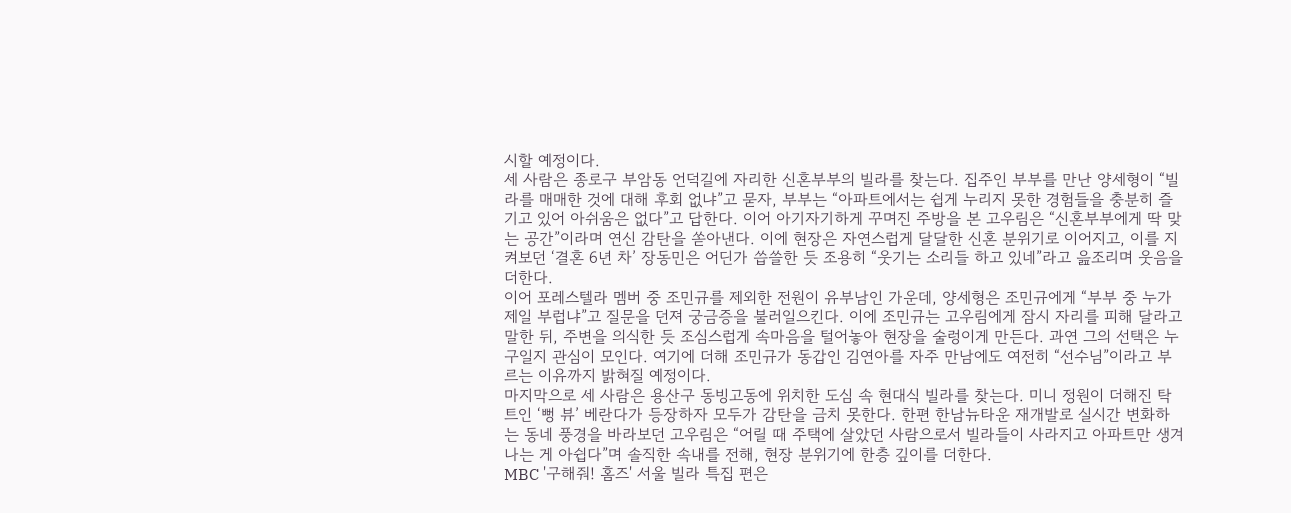시할 예정이다.
세 사람은 종로구 부암동 언덕길에 자리한 신혼부부의 빌라를 찾는다. 집주인 부부를 만난 양세형이 “빌라를 매매한 것에 대해 후회 없냐”고 묻자, 부부는 “아파트에서는 쉽게 누리지 못한 경험들을 충분히 즐기고 있어 아쉬움은 없다”고 답한다. 이어 아기자기하게 꾸며진 주방을 본 고우림은 “신혼부부에게 딱 맞는 공간”이라며 연신 감탄을 쏟아낸다. 이에 현장은 자연스럽게 달달한 신혼 분위기로 이어지고, 이를 지켜보던 ‘결혼 6년 차’ 장동민은 어딘가 씁쓸한 듯 조용히 “웃기는 소리들 하고 있네”라고 읊조리며 웃음을 더한다.
이어 포레스텔라 멤버 중 조민규를 제외한 전원이 유부남인 가운데, 양세형은 조민규에게 “부부 중 누가 제일 부럽냐”고 질문을 던져 궁금증을 불러일으킨다. 이에 조민규는 고우림에게 잠시 자리를 피해 달라고 말한 뒤, 주변을 의식한 듯 조심스럽게 속마음을 털어놓아 현장을 술렁이게 만든다. 과연 그의 선택은 누구일지 관심이 모인다. 여기에 더해 조민규가 동갑인 김연아를 자주 만남에도 여전히 “선수님”이라고 부르는 이유까지 밝혀질 예정이다.
마지막으로 세 사람은 용산구 동빙고동에 위치한 도심 속 현대식 빌라를 찾는다. 미니 정원이 더해진 탁 트인 ‘뻥 뷰’ 베란다가 등장하자 모두가 감탄을 금치 못한다. 한편 한남뉴타운 재개발로 실시간 변화하는 동네 풍경을 바라보던 고우림은 “어릴 때 주택에 살았던 사람으로서 빌라들이 사라지고 아파트만 생겨나는 게 아쉽다”며 솔직한 속내를 전해, 현장 분위기에 한층 깊이를 더한다.
MBC '구해줘! 홈즈' 서울 빌라 특집 편은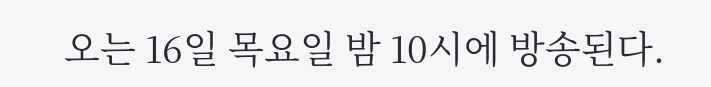오는 16일 목요일 밤 10시에 방송된다.